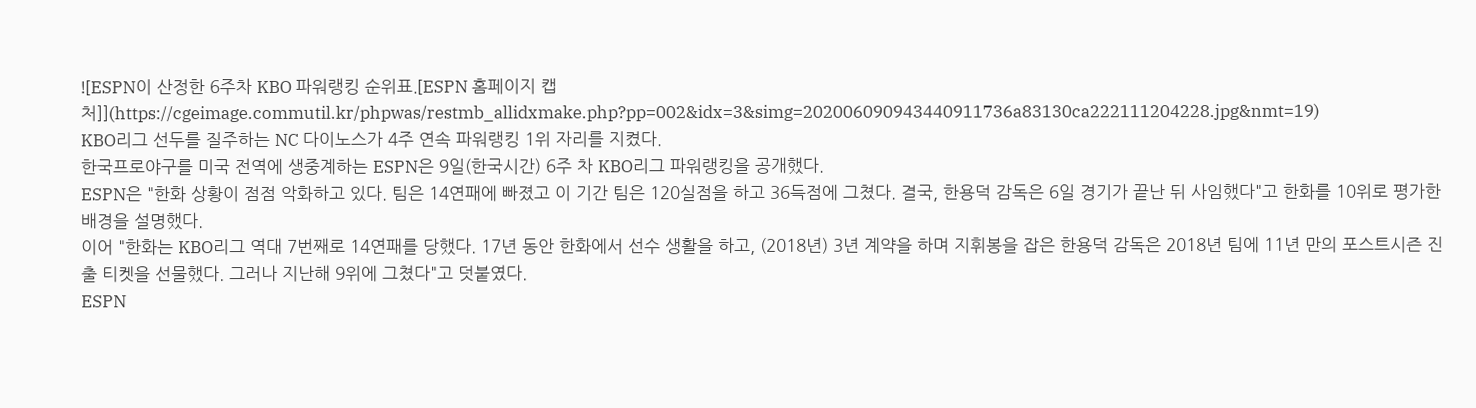![ESPN이 산정한 6주차 KBO 파워랭킹 순위표.[ESPN 홈페이지 캡처]](https://cgeimage.commutil.kr/phpwas/restmb_allidxmake.php?pp=002&idx=3&simg=202006090943440911736a83130ca222111204228.jpg&nmt=19)
KBO리그 선두를 질주하는 NC 다이노스가 4주 연속 파워랭킹 1위 자리를 지켰다.
한국프로야구를 미국 전역에 생중계하는 ESPN은 9일(한국시간) 6주 차 KBO리그 파워랭킹을 공개했다.
ESPN은 "한화 상황이 점점 악화하고 있다. 팀은 14연패에 빠졌고 이 기간 팀은 120실점을 하고 36득점에 그쳤다. 결국, 한용덕 감독은 6일 경기가 끝난 뒤 사임했다"고 한화를 10위로 평가한 배경을 설명했다.
이어 "한화는 KBO리그 역대 7번째로 14연패를 당했다. 17년 동안 한화에서 선수 생활을 하고, (2018년) 3년 계약을 하며 지휘봉을 잡은 한용덕 감독은 2018년 팀에 11년 만의 포스트시즌 진출 티켓을 선물했다. 그러나 지난해 9위에 그쳤다"고 덧붙였다.
ESPN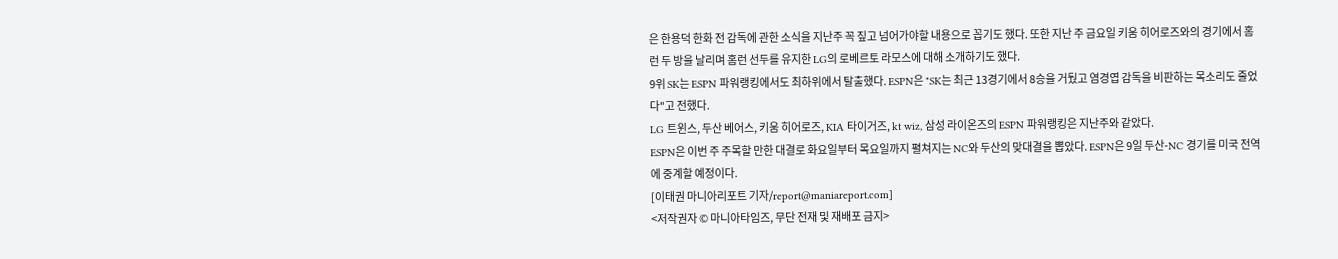은 한용덕 한화 전 감독에 관한 소식을 지난주 꼭 짚고 넘어가야할 내용으로 꼽기도 했다. 또한 지난 주 금요일 키움 히어로즈와의 경기에서 홈런 두 방을 날리며 홈런 선두를 유지한 LG의 로베르토 라모스에 대해 소개하기도 했다.
9위 SK는 ESPN 파워랭킹에서도 최하위에서 탈출했다. ESPN은 "SK는 최근 13경기에서 8승을 거뒀고 염경엽 감독을 비판하는 목소리도 줄었다"고 전했다.
LG 트윈스, 두산 베어스, 키움 히어로즈, KIA 타이거즈, kt wiz, 삼성 라이온즈의 ESPN 파워랭킹은 지난주와 같았다.
ESPN은 이번 주 주목할 만한 대결로 화요일부터 목요일까지 펼쳐지는 NC와 두산의 맞대결을 뽑았다. ESPN은 9일 두산-NC 경기를 미국 전역에 중계할 예정이다.
[이태권 마니아리포트 기자/report@maniareport.com]
<저작권자 © 마니아타임즈, 무단 전재 및 재배포 금지>